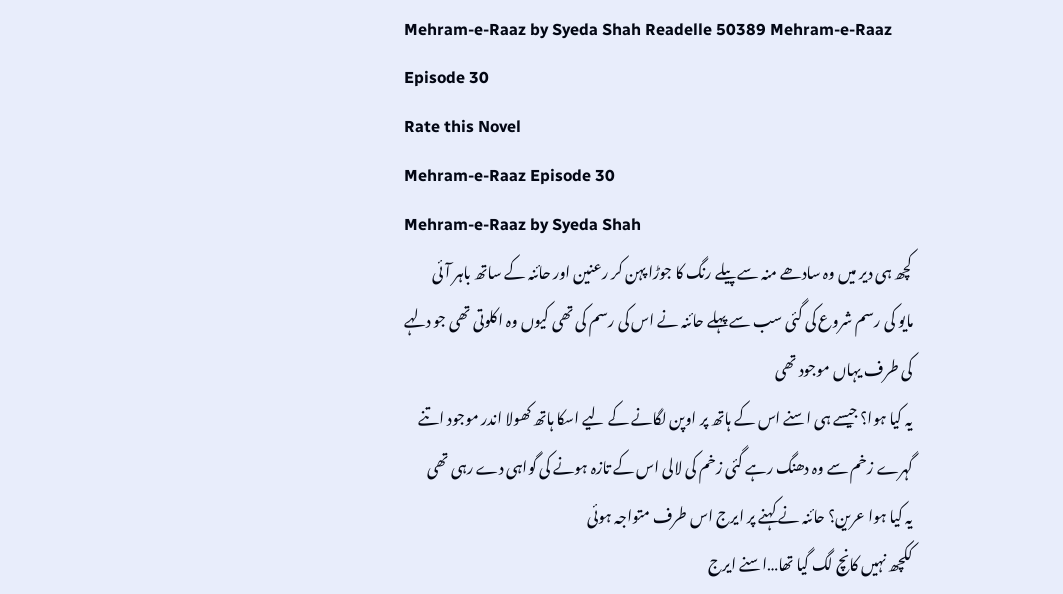Mehram-e-Raaz by Syeda Shah Readelle 50389 Mehram-e-Raaz Episode 30
Rate this Novel
Mehram-e-Raaz Episode 30
Mehram-e-Raaz by Syeda Shah
کچھ ہی دیر میں وہ سادھے منہ سے پیلے رنگ کا جوڑا پہن کر رعنین اور حائنہ کے ساتھ باہر آئی
مایو کی رسم شروع کی گئی سب سے پہلے حائنہ نے اس کی رسم کی تھی کیوں وہ اکلوتی تھی جو دلہے کی طرف یہاں موجود تھی
یہ کیا ہوا؟ جیسے ہی اسنے اس کے ہاتھ پر اوپن لگانے کے لیے اسکا ہاتھ کھولا اندر موجود اتنے گہرے زخم سے وہ دھنگ رہے گئی زخم کی لالی اس کے تازہ ہونے کی گواہی دے رہی تھی
یہ کیا ہوا عرین؟ حائنہ نے کہنے پر ایرج اس طرف متواجہ ہوئی
ککچھ نہیں کانچ لگ گیا تھا…اسنے ایرج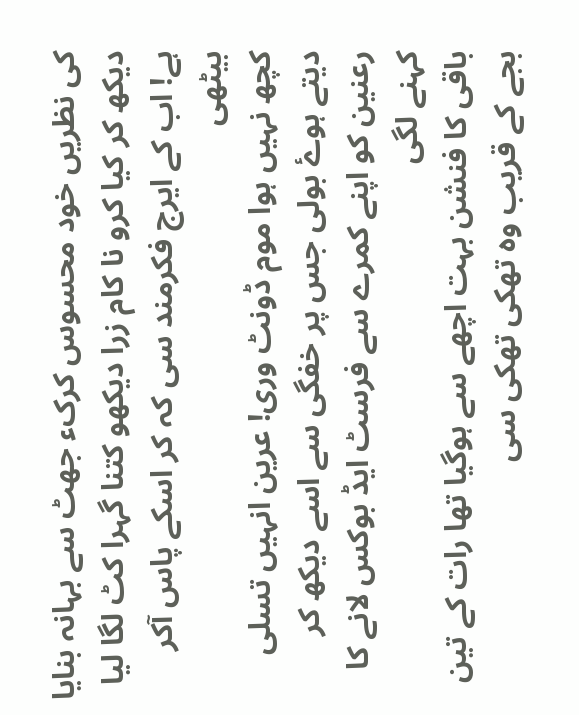کی نظریں خود محسوس کرکء جھٹ سے بہانہ بنایا
دیکھ کر کیا کرو نا کام زرا دیکھو کتنا گہرا کٹ لگا لیا ہے! اب کے ایرج فکرمند سی کہ کر اسکے پاس آکر بیٹھی
کچھ نہیں ہوا موم ڈونٹ وری! عرین انہیں تسلی دیتے ہوۓ بولی جس پر خفگی سے اسے دیکھ کر رعنین کو اپنے کمرے سے فرسٹ ایڈ بوکس لانے کا کہنے لگی
باقی کا فنشن بہت اچھے سے ہوگیا تھا رات کے تین بجے کے قریب وہ تھکی تھکی سی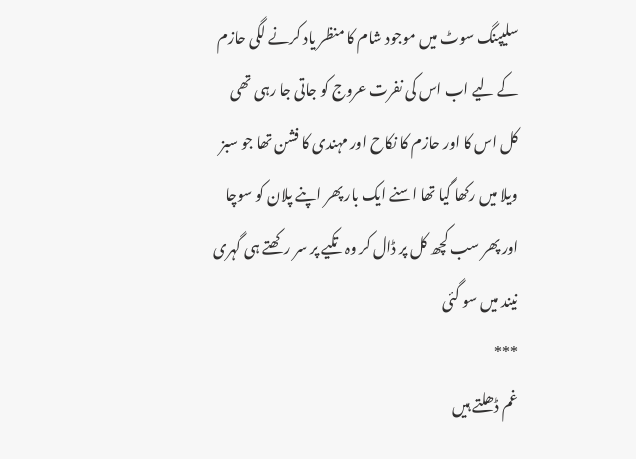سلیپنگ سوٹ میں موجود شام کا منظر یاد کرنے لگی حازم کے لیے اب اس کی نفرت عروج کو جاتی جا رہی تھی
کل اس کا اور حازم کا نکاح اور مہندی کا فشن تھا جو سبز ویلا میں رکھا گیا تھا اسنے ایک بار پھر اپنے پلان کو سوچا اور پھر سب کچھ کل پر ڈال کر وہ تکیے پر سر رکھتے ہی گہری نیند میں سو گئی
***
غم ڈھلتے ہیں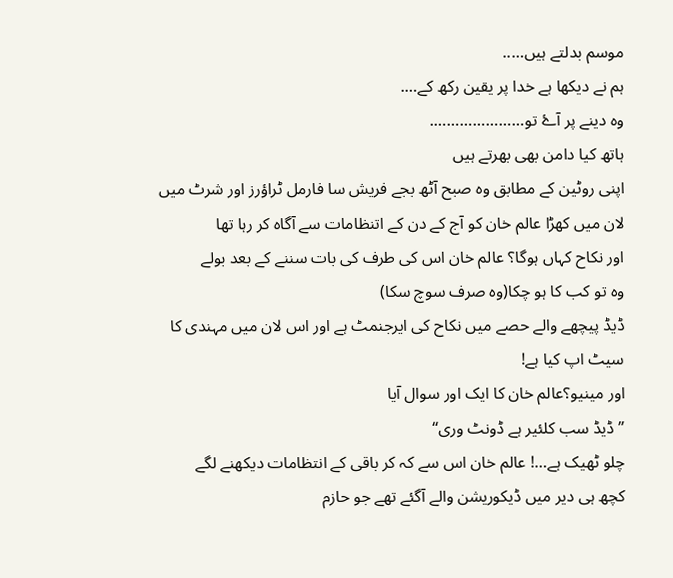موسم بدلتے ہیں…..
ہم نے دیکھا ہے خدا پر یقین رکھ کے….
وہ دینے پر آۓ تو………………….
ہاتھ کیا دامن بھی بھرتے ہیں
اپنی روٹین کے مطابق وہ صبح آٹھ بجے فریش سا فارمل ٹراؤرز اور شرٹ میں لان میں کھڑا عالم خان کو آج کے دن کے اتنظامات سے آگاہ کر رہا تھا
اور نکاح کہاں ہوگا؟ عالم خان اس کی طرف کی بات سننے کے بعد بولے
وہ تو کب کا ہو چکا(وہ صرف سوچ سکا)
ڈیڈ پیچھے والے حصے میں نکاح کی ایرجنمٹ ہے اور اس لان میں مہندی کا سیٹ اپ کیا ہے!
اور مینیو؟عالم خان کا ایک اور سوال آیا
”ڈیڈ سب کلئیر ہے ڈونٹ وری“
چلو ٹھیک ہے…! عالم خان اس سے کہ کر باقی کے انتظامات دیکھنے لگے
کچھ ہی دیر میں ڈیکوریشن والے آگئے تھے جو حازم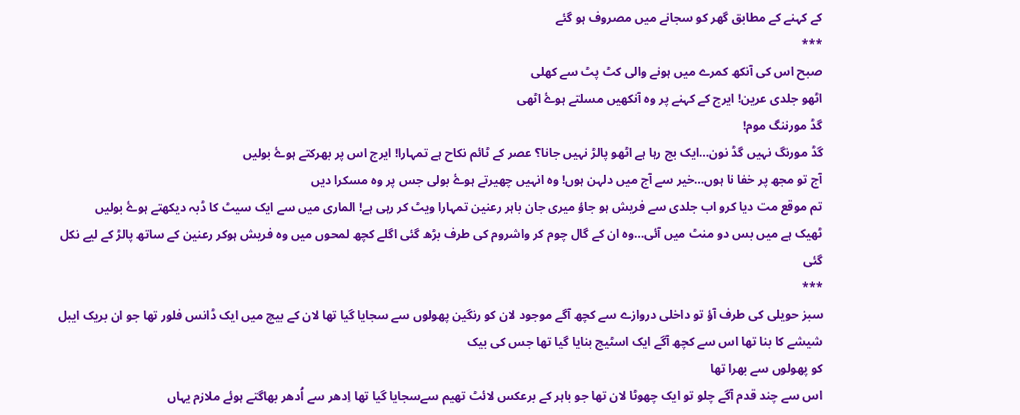کے کہنے کے مطابق گھر کو سجانے میں مصروف ہو گئے
***
صبح اس کی آنکھ کمرے میں ہونے والی کٹ پٹ سے کھلی
اٹھو جلدی عرین! ایرج کے کہنے پر وہ آنکھیں مسلتے ہوۓ اٹھی
گڈ مورننگ موم!
گڈ مورنگ نہیں گڈ نون…ایک بج رہا ہے اٹھو پالڑ نہیں جانا؟ عصر کے ٹائم نکاح ہے تمہارا! ایرج اس پر بھرکتے ہوۓ بولیں
آج تو مجھ پر خفا نا ہوں…خیر سے آج میں دلہن ہوں! وہ انہیں چھیرتے ہوۓ بولی جس پر وہ مسکرا دیں
تم موقع مت دیا کرو اب جلدی سے فریش ہو جاؤ میری جان باہر رعنین تمہارا ویٹ کر رہی ہے! الماری میں سے ایک سیٹ کا ڈبہ دیکھتے ہوۓ بولیں
ٹھیک ہے میں بس دو منٹ میں آئی…وہ ان کے گال چوم کر واشروم کی طرف بڑھ گئی اگلے کچھ لمحوں میں وہ فریش ہوکر رعنین کے ساتھ پالڑ کے لیے نکل گئی
***
سبز حویلی کی طرف آؤ تو داخلی دروازے سے کچھ آگے موجود لان کو رنگین پھولوں سے سجایا گیا تھا لان کے بیچ میں ایک ڈانس فلور تھا جو ان بریک ایبل شیشے کا بنا تھا اس سے کچھ آگے ایک اسٹیج بنایا گیا تھا جس کی بیک
کو پھولوں سے بھرا تھا
اس سے چند قدم آگے چلو تو ایک چھوٹا لان تھا جو باہر کے برعکس لائٹ تھیم سےسجایا گیا تھا اِدھر سے اُدھر بھاگتے ہوئے ملازم یہاں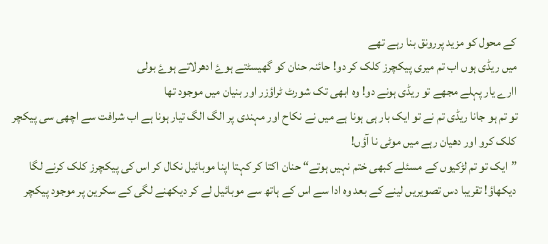کے محول کو مزید پررونق بنا رہے تھے
میں ریڈی ہوں اب تم میری پیکچرز کلک کر دو! حائنہ حنان کو گھیسٹتے ہوۓ ادھرلاتے ہوۓ بولی
اارے یار پہلے مجھے تو ریڈی ہونے دو! وہ ابھی تک شورٹ ٹراؤزر اور بنیان میں موجود تھا
تو تم ہو جانا ریڈی تم نے تو ایک بار ہی ہونا ہے میں نے نکاح اور مہندی پر الگ الگ تیار ہونا ہے اب شرافت سے اچھی سی پیکچر کلک کرو اور دھیان رہے میں موٹی نا آؤں!
”ایک تو تم لڑکیوں کے مسئلے کبھی ختم نہیں ہوتے“ حنان اکتا کر کہتا اپنا موبائیل نکال کر اس کی پیکچرز کلک کرنے لگا
دیکھاؤ! تقریبا دس تصویریں لینے کے بعد وہ ادا سے اس کے ہاتھ سے موبائیل لے کر دیکھنے لگی کے سکرین پر موجود پیکچر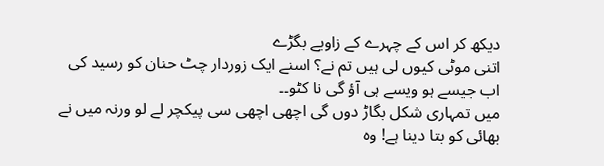دیکھ کر اس کے چہرے کے زاویے بگڑے
اتنی موٹی کیوں لی ہیں تم نے؟ اسنے ایک زوردار چٹ حنان کو رسید کی
اب جیسے ہو ویسے ہی آؤ گی نا کٹو۔۔
میں تمہاری شکل بگاڑ دوں گی اچھی اچھی سی پیکچر لے لو ورنہ میں نے بھائی کو بتا دینا ہے! وہ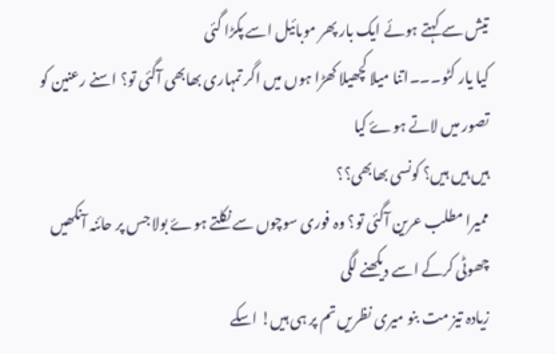تیش سے کہتے ہوئے ایک بار پھر موبائیل اسے پکڑا گئی
کیا یار کٹو۔۔۔اتنا میلا کچھیلا کھڑا ہوں میں اگر تمہاری بھابھی آگئی تو؟ اسنے رعنین کو تصور میں لاتے ہوۓ کیا
ہیں ہیں ہیں؟ کونسی بھابھی؟؟
ممیرا مطلب عرین آگئی تو؟ وہ فوری سوچوں سے نکلتے ہوۓ بولا جس پر حائنہ آنکھیں چھوٹی کرکے اسے دیکھنے لگی
زیادہ تیز مت بنو میری نظریں تم پر ہی ہیں! اسکے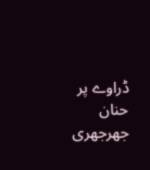ڈراوے پر حنان جھرجھری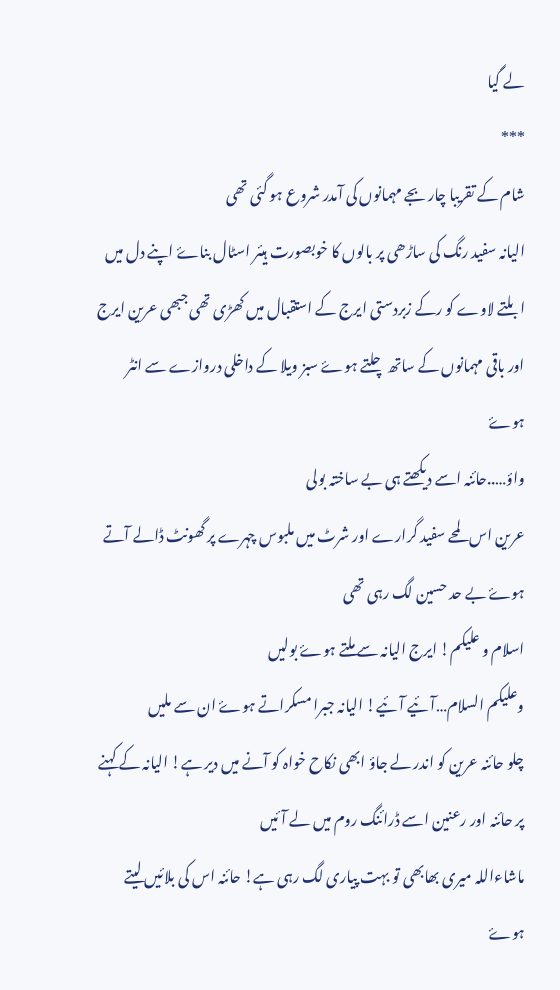لے گیا
***
شام کے تقریبا چار بجے مہمانوں کی آمدر شروع ہو گئی تھی
الیانہ سفید رنگ کی ساڑھی پر بالوں کا خوبصورت ہیئر اسٹال بناۓ اپنے دل میں ابلتے لاوے کو رکے زبردستی ایرج کے استقبال میں کھڑی تھی جبھی عرین ایرج اور باقی مہمانوں کے ساتھ چلتے ہوۓ سبز ویلا کے داخلی دروازے سے انٹر ہوۓ
واؤ…..حائنہ اسے دیکھتے ہی بے ساختہ بولی
عرین اس لمحے سفید گرارے اور شرٹ میں ملبوس چہرے پر گھونٹ ڈالے آتے ہوۓ بے حد حسین لگ رہی تھی
اسلام و علیکم! ایرج الیانہ سے ملتے ہوۓ بولیں
وعلیکم السلام…آئیے آئیے! الیانہ جبرا مسکراتے ہوۓ ان سے ملیں
چلو حائنہ عرین کو اندر لے جاؤ ابھی نکاح خواہ کو آنے میں دیر ہے! الیانہ کے کہنے پر حائنہ اور رعنین اسے ڈرائنگ روم میں لے آئیں
ماشاءاللہ میری بھابھی تو بہت پیاری لگ رہی ہے! حائنہ اس کی بلائیں لیتے ہوۓ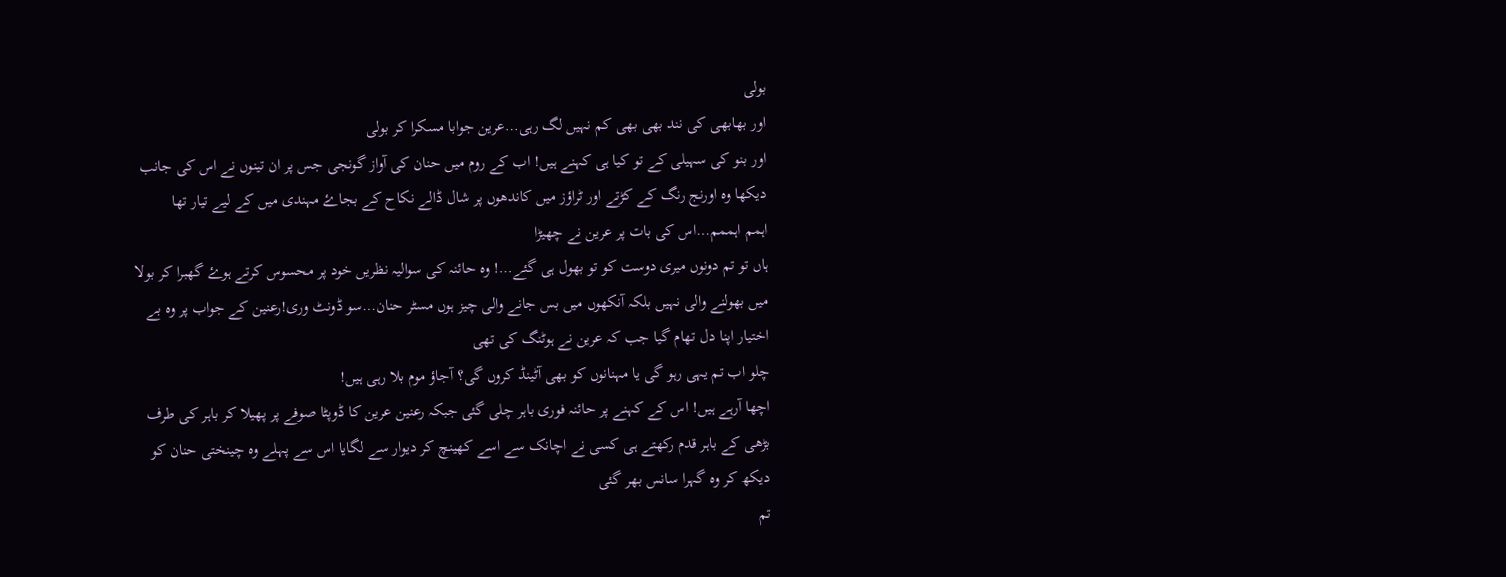بولی
اور بھابھی کی نند بھی بھی کم نہیں لگ رہی…عرین جوابا مسکرا کر بولی
اور بنو کی سہیلی کے تو کیا ہی کہنے ہیں! اب کے روم میں حنان کی آواز گونجی جس پر ان تینوں نے اس کی جانب دیکھا وہ اورنج رنگ کے کڑتے اور ٹراؤز میں کاندھوں پر شال ڈالے نکاح کے بجاۓ مہندی میں کے لیے تیار تھا
اہمم اہممم…اس کی بات پر عرین نے چھیڑا
ہاں تو تم دونوں میری دوست کو تو بھول ہی گئے…! وہ حائنہ کی سوالیہ نظریں خود پر محسوس کرتے ہوۓ گھبرا کر بولا
میں بھولنے والی نہیں بلکہ آنکھوں میں بس جانے والی چیز ہوں مسٹر حنان…سو ڈونٹ وری!رعنین کے جواب پر وہ بے اختیار اپنا دل تھام گیا جب کہ عرین نے ہوٹنگ کی تھی
چلو اب تم یہی رہو گی یا مہنانوں کو بھی آٹینڈ کروں گی؟ آجاؤ موم بلا رہی ہیں!
اچھا آرہے ہیں! اس کے کہنے پر حائنہ فوری باہر چلی گئی جبکہ رعنین عرین کا ڈوپٹا صوفے پر پھیلا کر باہر کی طرف بڑھی کے باہر قدم رکھتے ہی کسی نے اچانک سے اسے کھینچ کر دیوار سے لگایا اس سے پہلے وہ چینختی حنان کو دیکھ کر وہ گہرا سانس بھر گئی
تم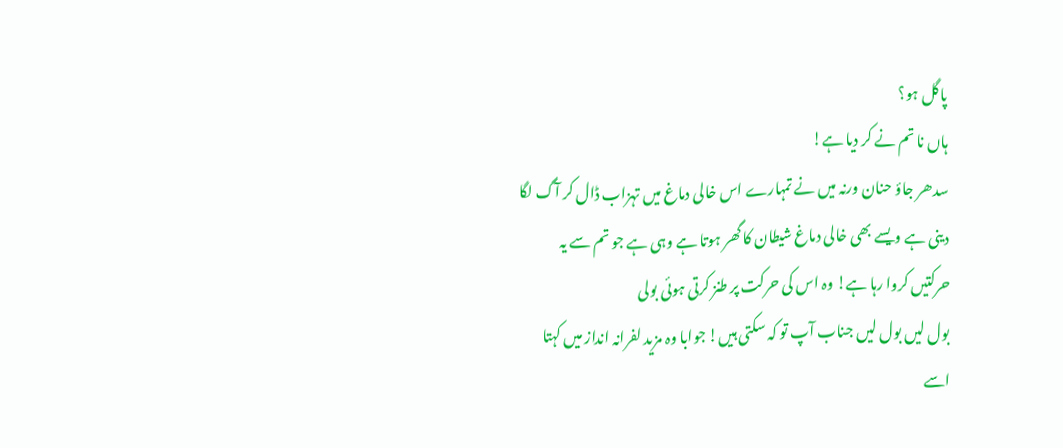پاگل ہو؟
ہاں نا تم نے کر دیا ہے!
سدھر جاؤ حنان ورنہ میں نے تمہارے اس خالی دماغ میں تہزاب ڈال کر آگ لگا دینی ہے ویسے بھی خالی دماغ شیطان کا گھر ہوتا ہے وہی ہے جو تم سے یہ حرکتیں کروا رہا ہے! وہ اس کی حرکت پر طنز کرتی ہوئی بولی
بول لیں بول لیں جناب آپ تو کہ سکتی ہیں! جوابا وہ مزید لفرانہ انداز میں کہتا اسے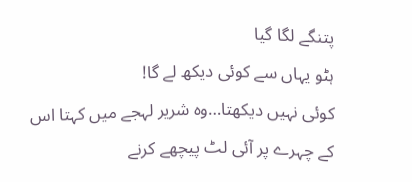پتنگے لگا گیا
ہٹو یہاں سے کوئی دیکھ لے گا!
کوئی نہیں دیکھتا…وہ شریر لہجے میں کہتا اس کے چہرے پر آئی لٹ پیچھے کرنے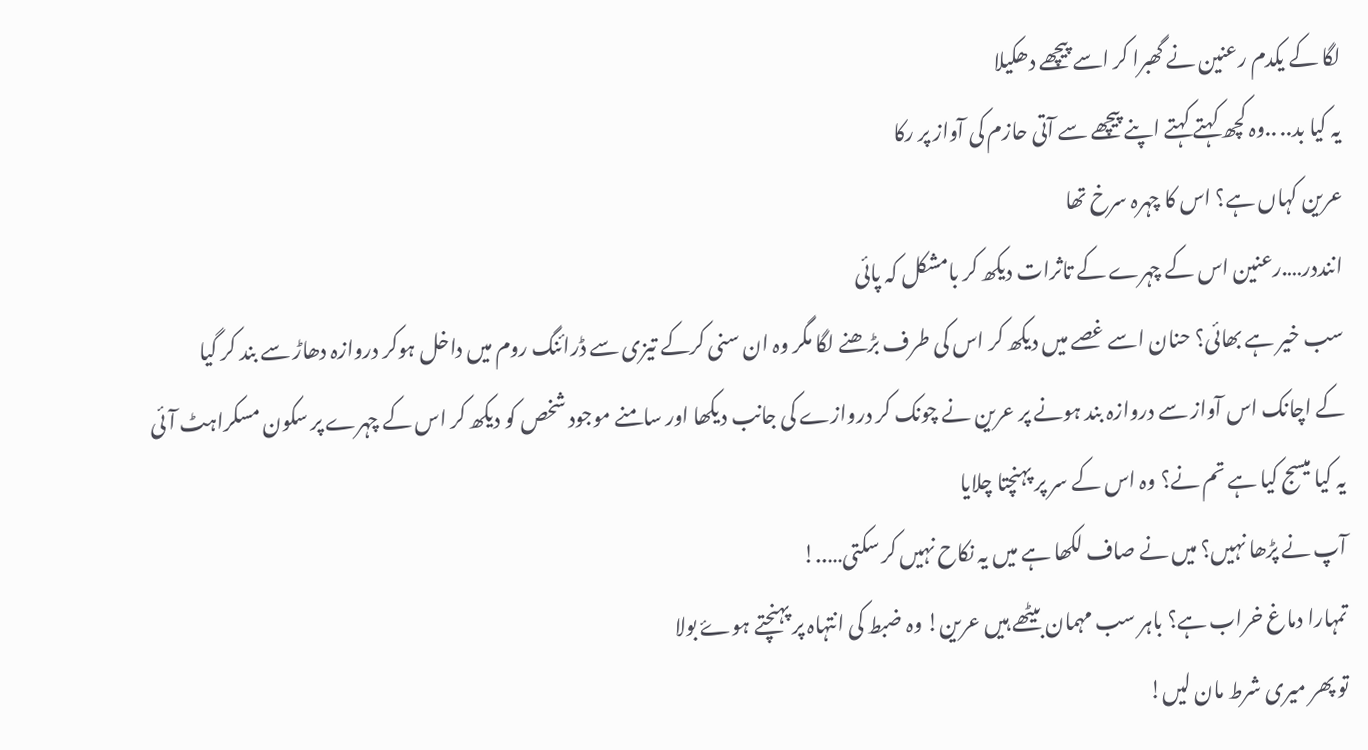لگا کے یکدم رعنین نے گھبرا کر اسے پیچھے دھکیلا
یہ کیا بد.. ..وہ کچھ کہتے کہتے اپنے پیچھے سے آتی حازم کی آواز پر رکا
عرین کہاں ہے؟ اس کا چہرہ سرخ تھا
اننددر….رعنین اس کے چہرے کے تاثرات دیکھ کر بامشکل کہ پائی
سب خیر ہے بھائی؟ حنان اسے غصے میں دیکھ کر اس کی طرف بڑھنے لگا مگر وہ ان سنی کرکے تیزی سے ڈرائنگ روم میں داخل ہوکر دروازہ دھاڑ سے بند کر گیا
کے اچانک اس آواز سے دروازہ بند ہونے پر عرین نے چونک کر دروازے کی جانب دیکھا اور سامنے موجود شخص کو دیکھ کر اس کے چہرے پر سکون مسکراہٹ آئی
یہ کیا میسج کیا ہے تم نے؟ وہ اس کے سر پر پہنچتا چلایا
آپ نے پڑھا نہیں؟ میں نے صاف لکھا ہے میں یہ نکاح نہیں کر سکتی…..!
تمہارا دماغ خراب ہے؟ باہر سب مہمان بیٹھے ہیں عرین! وہ ضبط کی انتہاہ پر پہنچتے ہوۓ بولا
تو پھر میری شرط مان لیں!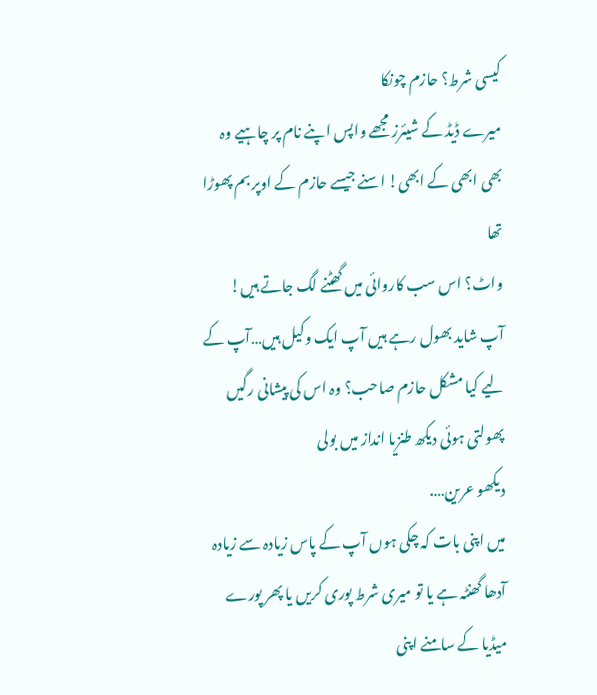کیسی شرط؟ حازم چونکا
میرے ڈیڈ کے شیئرز مجھے واپس اپنے نام پر چاہیے وہ بھی ابھی کے ابھی! اسنے جیسے حازم کے اوپر بم پھوڑا تھا
واٹ؟ اس سب کاروائی میں گھٹنے لگ جاتے ہیں!
آپ شاید بھول رہے ہیں آپ ایک وکیل ہیں…آپ کے لیے کیا مشکل حازم صاحب؟ وہ اس کی پیشانی رگیں پھولتی ہوئی دیکھ طنزیا انداز میں بولی
دیکھو عرین….
میں اپنی بات کہ چکی ہوں آپ کے پاس زیادہ سے زیادہ آدھا گھنٹہ ہے یا تو میری شرط پوری کریں یا پھر پورے میڈیا کے سامنے اپنی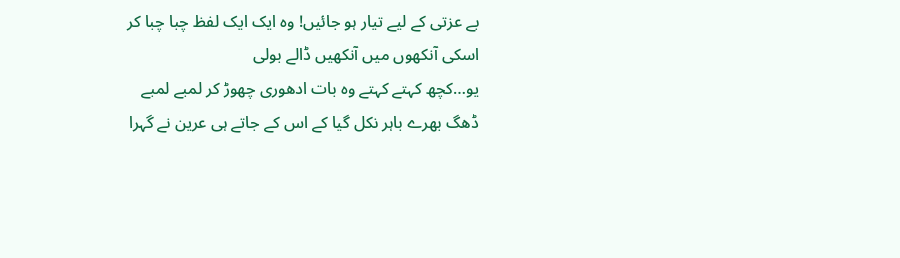بے عزتی کے لیے تیار ہو جائیں! وہ ایک ایک لفظ چبا چبا کر اسکی آنکھوں میں آنکھیں ڈالے بولی
یو…کچھ کہتے کہتے وہ بات ادھوری چھوڑ کر لمبے لمبے ڈھگ بھرے باہر نکل گیا کے اس کے جاتے ہی عرین نے گہرا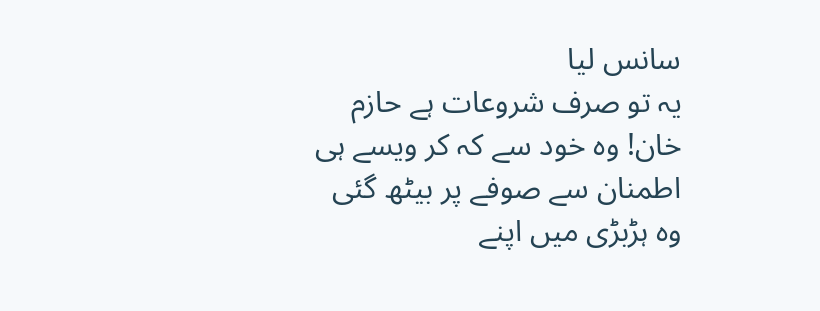سانس لیا
یہ تو صرف شروعات ہے حازم خان! وہ خود سے کہ کر ویسے ہی اطمنان سے صوفے پر بیٹھ گئی
وہ ہڑبڑی میں اپنے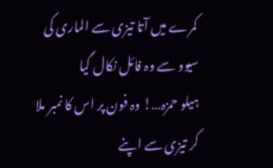کمرے میں آتا تیزی سے الماری کی سیوو سے وہ فائل نکال گیا
ہیلو حمزہ…! وہ فون پر اس کا نمبر ملا کر تیزی سے اپنے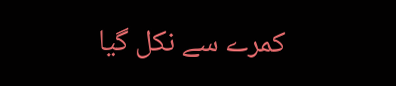کمرے سے نکل گیا